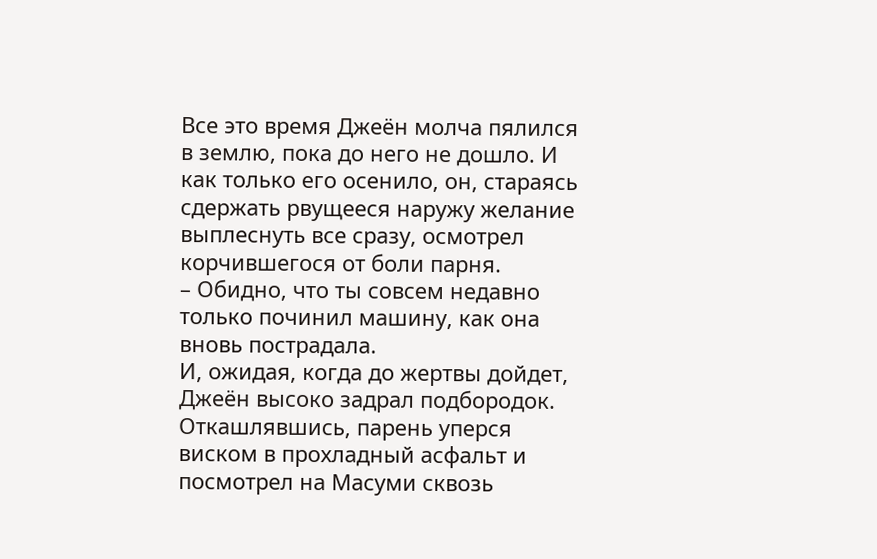Все это время Джеён молча пялился в землю, пока до него не дошло. И как только его осенило, он, стараясь сдержать рвущееся наружу желание выплеснуть все сразу, осмотрел корчившегося от боли парня.
– Обидно, что ты совсем недавно только починил машину, как она вновь пострадала.
И, ожидая, когда до жертвы дойдет, Джеён высоко задрал подбородок. Откашлявшись, парень уперся виском в прохладный асфальт и посмотрел на Масуми сквозь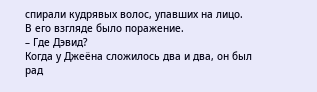спирали кудрявых волос, упавших на лицо.
В его взгляде было поражение.
– Где Дэвид?
Когда у Джеёна сложилось два и два, он был рад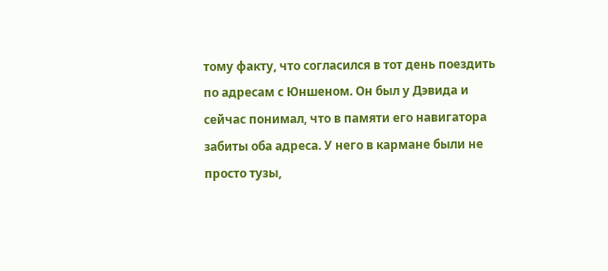тому факту, что согласился в тот день поездить по адресам с Юншеном. Он был у Дэвида и сейчас понимал, что в памяти его навигатора забиты оба адреса. У него в кармане были не просто тузы,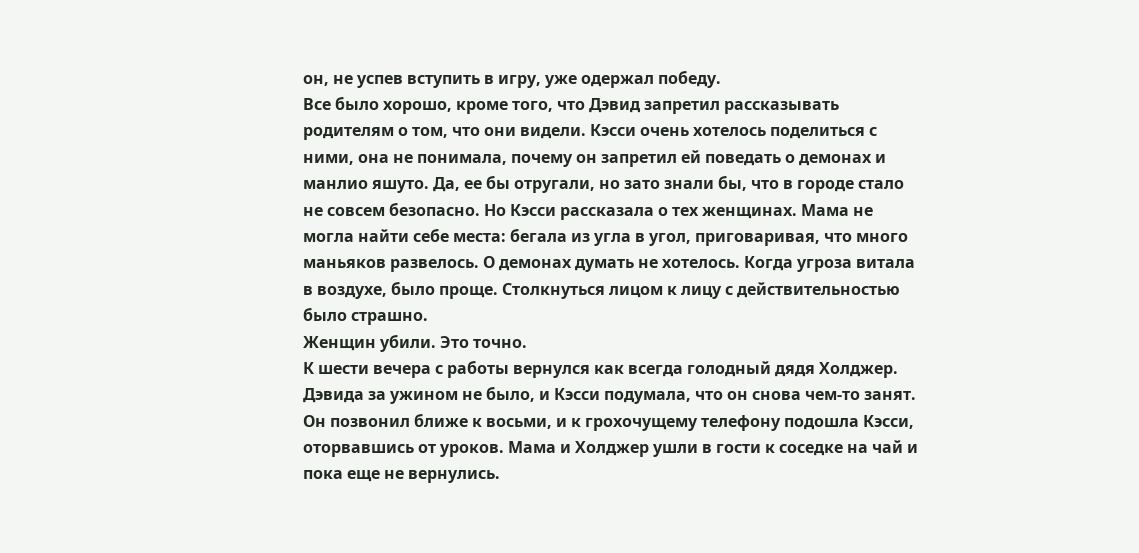он, не успев вступить в игру, уже одержал победу.
Все было хорошо, кроме того, что Дэвид запретил рассказывать родителям о том, что они видели. Кэсси очень хотелось поделиться с ними, она не понимала, почему он запретил ей поведать о демонах и манлио яшуто. Да, ее бы отругали, но зато знали бы, что в городе стало не совсем безопасно. Но Кэсси рассказала о тех женщинах. Мама не могла найти себе места: бегала из угла в угол, приговаривая, что много маньяков развелось. О демонах думать не хотелось. Когда угроза витала в воздухе, было проще. Столкнуться лицом к лицу с действительностью было страшно.
Женщин убили. Это точно.
К шести вечера с работы вернулся как всегда голодный дядя Холджер. Дэвида за ужином не было, и Кэсси подумала, что он снова чем-то занят.
Он позвонил ближе к восьми, и к грохочущему телефону подошла Кэсси, оторвавшись от уроков. Мама и Холджер ушли в гости к соседке на чай и пока еще не вернулись.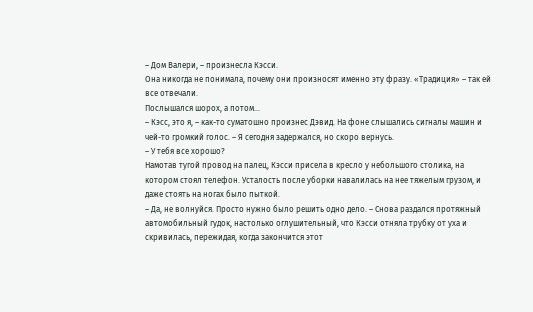– Дом Валери, – произнесла Кэсси.
Она никогда не понимала, почему они произносят именно эту фразу. «Традиция» – так ей все отвечали.
Послышался шорох, а потом…
– Кэсс, это я, – как-то суматошно произнес Дэвид. На фоне слышались сигналы машин и чей-то громкий голос. – Я сегодня задержался, но скоро вернусь.
– У тебя все хорошо?
Намотав тугой провод на палец, Кэсси присела в кресло у небольшого столика, на котором стоял телефон. Усталость после уборки навалилась на нее тяжелым грузом, и даже стоять на ногах было пыткой.
– Да, не волнуйся. Просто нужно было решить одно дело. – Снова раздался протяжный автомобильный гудок, настолько оглушительный, что Кэсси отняла трубку от уха и скривилась, пережидая, когда закончится этот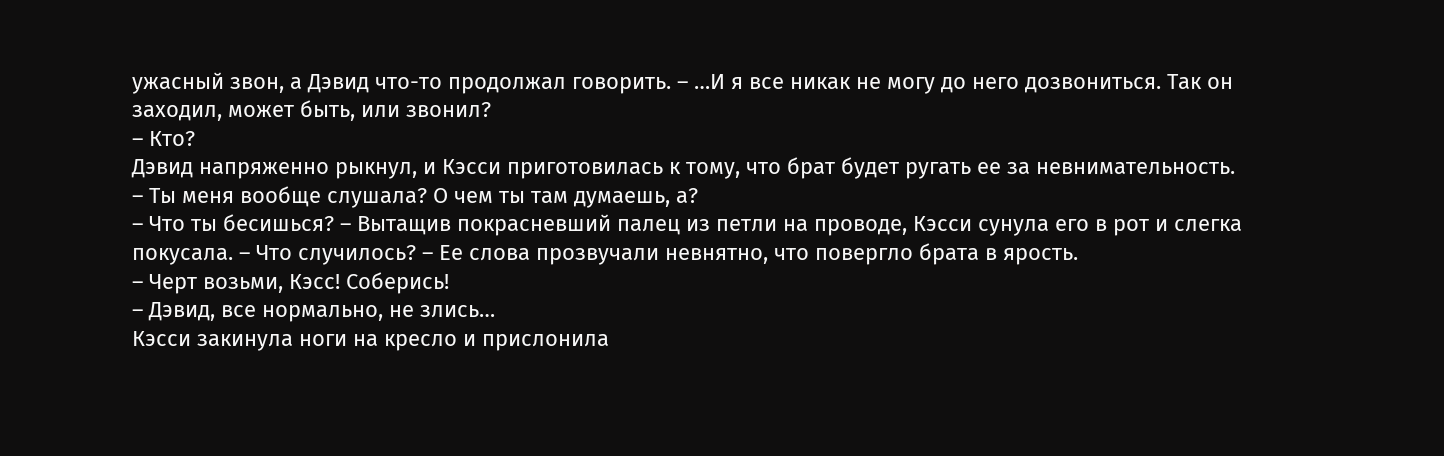ужасный звон, а Дэвид что-то продолжал говорить. – …И я все никак не могу до него дозвониться. Так он заходил, может быть, или звонил?
– Кто?
Дэвид напряженно рыкнул, и Кэсси приготовилась к тому, что брат будет ругать ее за невнимательность.
– Ты меня вообще слушала? О чем ты там думаешь, а?
– Что ты бесишься? – Вытащив покрасневший палец из петли на проводе, Кэсси сунула его в рот и слегка покусала. – Что случилось? – Ее слова прозвучали невнятно, что повергло брата в ярость.
– Черт возьми, Кэсс! Соберись!
– Дэвид, все нормально, не злись…
Кэсси закинула ноги на кресло и прислонила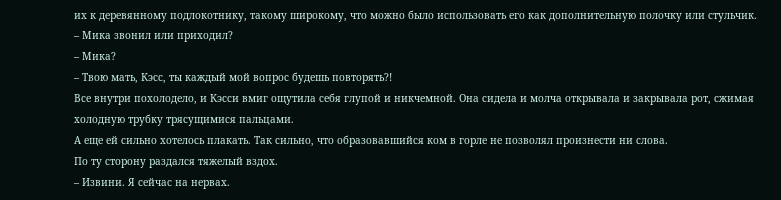их к деревянному подлокотнику, такому широкому, что можно было использовать его как дополнительную полочку или стульчик.
– Мика звонил или приходил?
– Мика?
– Твою мать, Кэсс, ты каждый мой вопрос будешь повторять?!
Все внутри похолодело, и Кэсси вмиг ощутила себя глупой и никчемной. Она сидела и молча открывала и закрывала рот, сжимая холодную трубку трясущимися пальцами.
А еще ей сильно хотелось плакать. Так сильно, что образовавшийся ком в горле не позволял произнести ни слова.
По ту сторону раздался тяжелый вздох.
– Извини. Я сейчас на нервах.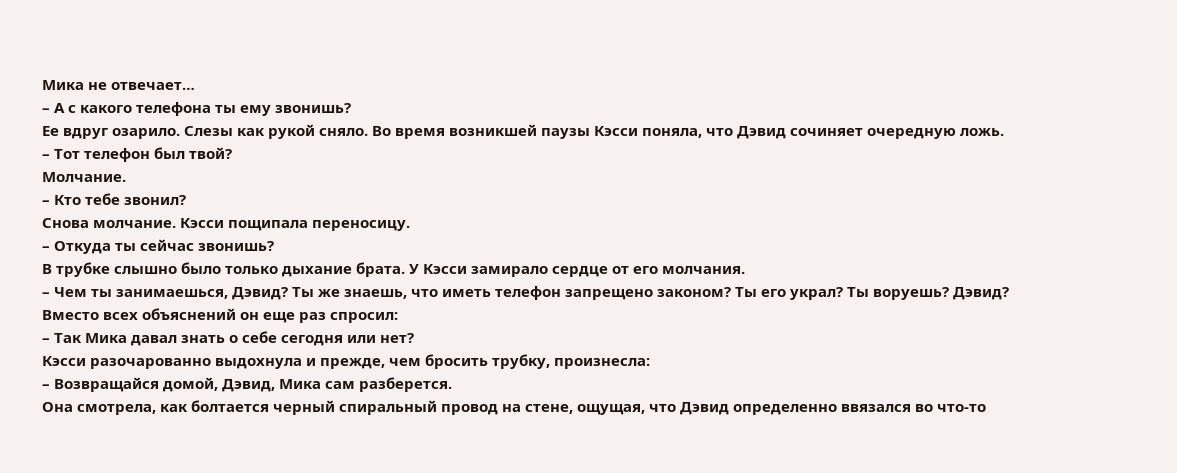Мика не отвечает…
– А с какого телефона ты ему звонишь?
Ее вдруг озарило. Слезы как рукой сняло. Во время возникшей паузы Кэсси поняла, что Дэвид сочиняет очередную ложь.
– Тот телефон был твой?
Молчание.
– Кто тебе звонил?
Снова молчание. Кэсси пощипала переносицу.
– Откуда ты сейчас звонишь?
В трубке слышно было только дыхание брата. У Кэсси замирало сердце от его молчания.
– Чем ты занимаешься, Дэвид? Ты же знаешь, что иметь телефон запрещено законом? Ты его украл? Ты воруешь? Дэвид?
Вместо всех объяснений он еще раз спросил:
– Так Мика давал знать о себе сегодня или нет?
Кэсси разочарованно выдохнула и прежде, чем бросить трубку, произнесла:
– Возвращайся домой, Дэвид, Мика сам разберется.
Она смотрела, как болтается черный спиральный провод на стене, ощущая, что Дэвид определенно ввязался во что-то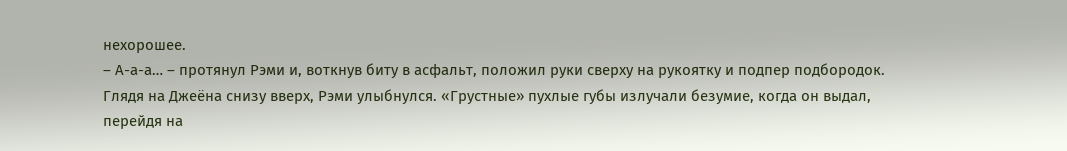нехорошее.
– А-а-а… – протянул Рэми и, воткнув биту в асфальт, положил руки сверху на рукоятку и подпер подбородок.
Глядя на Джеёна снизу вверх, Рэми улыбнулся. «Грустные» пухлые губы излучали безумие, когда он выдал, перейдя на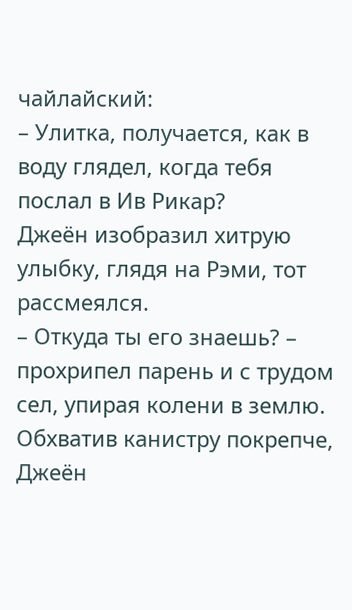чайлайский:
– Улитка, получается, как в воду глядел, когда тебя послал в Ив Рикар?
Джеён изобразил хитрую улыбку, глядя на Рэми, тот рассмеялся.
– Откуда ты его знаешь? – прохрипел парень и с трудом сел, упирая колени в землю.
Обхватив канистру покрепче, Джеён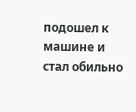подошел к машине и стал обильно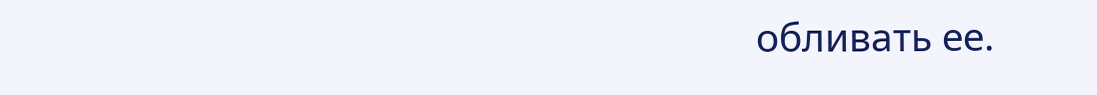обливать ее.